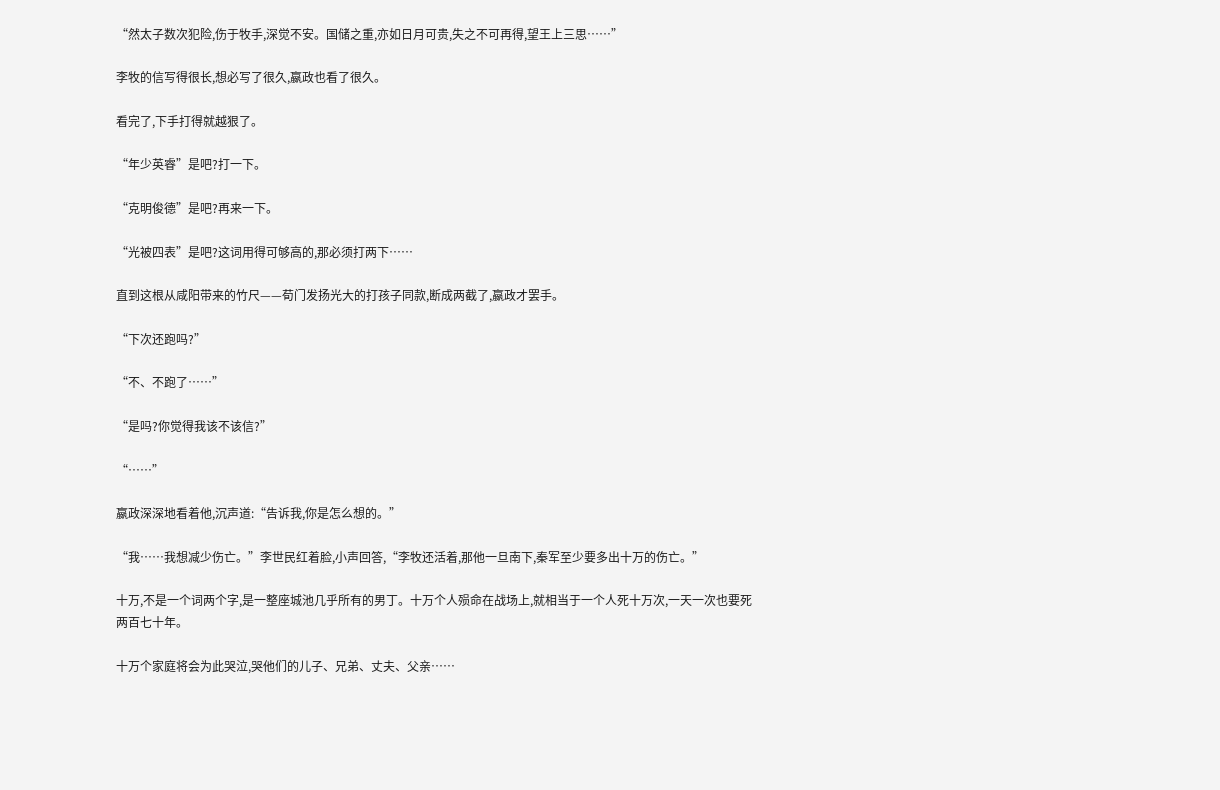“然太子数次犯险,伤于牧手,深觉不安。国储之重,亦如日月可贵,失之不可再得,望王上三思……”

李牧的信写得很长,想必写了很久,嬴政也看了很久。

看完了,下手打得就越狠了。

“年少英睿”是吧?打一下。

“克明俊德”是吧?再来一下。

“光被四表”是吧?这词用得可够高的,那必须打两下……

直到这根从咸阳带来的竹尺——荀门发扬光大的打孩子同款,断成两截了,嬴政才罢手。

“下次还跑吗?”

“不、不跑了……”

“是吗?你觉得我该不该信?”

“……”

嬴政深深地看着他,沉声道:“告诉我,你是怎么想的。”

“我……我想减少伤亡。”李世民红着脸,小声回答,“李牧还活着,那他一旦南下,秦军至少要多出十万的伤亡。”

十万,不是一个词两个字,是一整座城池几乎所有的男丁。十万个人殒命在战场上,就相当于一个人死十万次,一天一次也要死两百七十年。

十万个家庭将会为此哭泣,哭他们的儿子、兄弟、丈夫、父亲……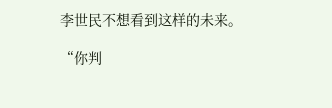李世民不想看到这样的未来。

“你判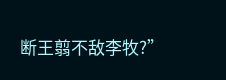断王翦不敌李牧?”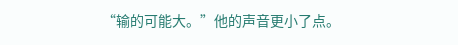“输的可能大。”他的声音更小了点。